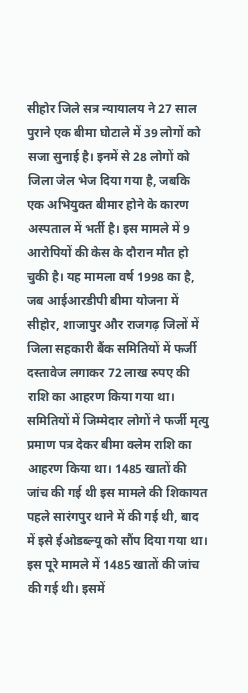सीहोर जिले सत्र न्यायालय ने 27 साल पुराने एक बीमा घोटाले में 39 लोगों को सजा सुनाई है। इनमें से 28 लोगों को जिला जेल भेज दिया गया है, जबकि एक अभियुक्त बीमार होने के कारण अस्पताल में भर्ती है। इस मामले में 9 आरोपियों की केस के दौरान मौत हो चुकी है। यह मामला वर्ष 1998 का है, जब आईआरडीपी बीमा योजना में सीहोर, शाजापुर और राजगढ़ जिलों में जिला सहकारी बैंक समितियों में फर्जी दस्तावेज लगाकर 72 लाख रुपए की राशि का आहरण किया गया था। समितियों में जिम्मेदार लोगों ने फर्जी मृत्यु प्रमाण पत्र देकर बीमा क्लेम राशि का आहरण किया था। 1485 खातों की जांच की गई थी इस मामले की शिकायत पहले सारंगपुर थाने में की गई थी, बाद में इसे ईओडब्ल्यू को सौंप दिया गया था। इस पूरे मामले में 1485 खातों की जांच की गई थी। इसमें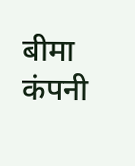बीमा कंपनी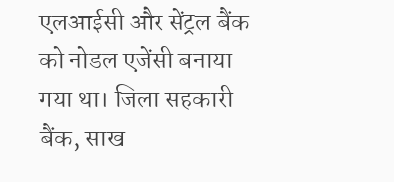एलआईसी और सेंट्रल बैंक को नोडल एजेंसी बनाया गया था। जिला सहकारी बैंक, साख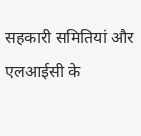सहकारी समितियां और एलआईसी के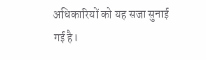अधिकारियों को यह सजा सुनाई गई है।